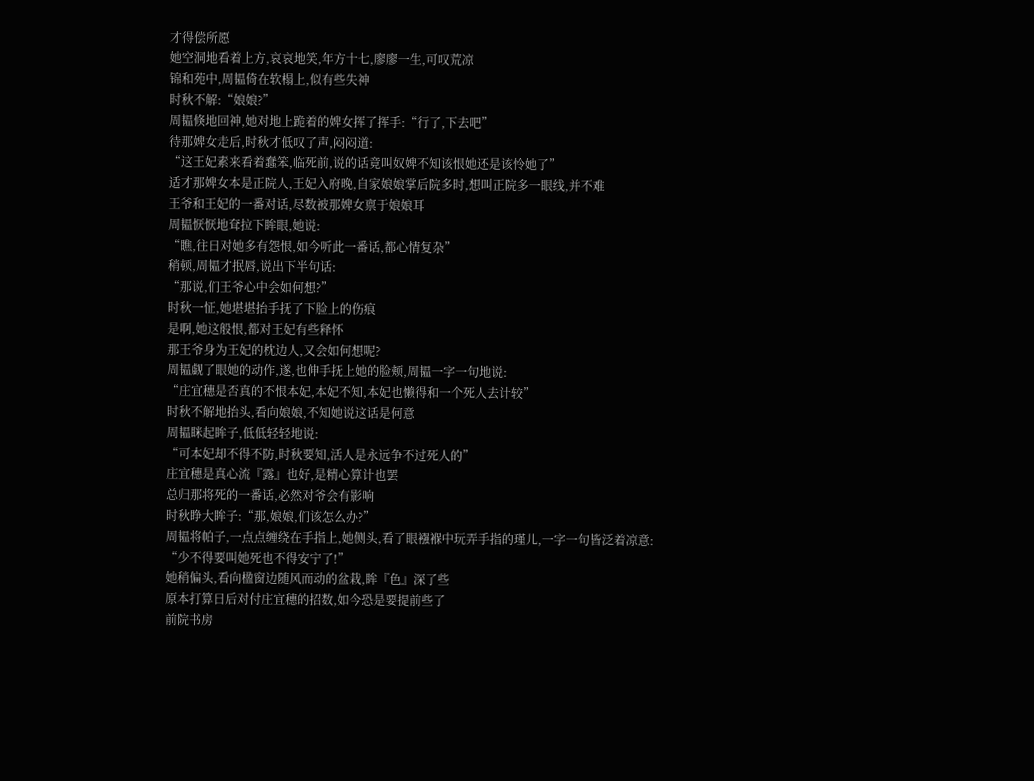才得偿所愿
她空洞地看着上方,哀哀地笑,年方十七,廖廖一生,可叹荒凉
锦和苑中,周韫倚在软榻上,似有些失神
时秋不解:“娘娘?”
周韫倏地回神,她对地上跪着的婢女挥了挥手:“行了,下去吧”
待那婢女走后,时秋才低叹了声,闷闷道:
“这王妃素来看着蠢笨,临死前,说的话竟叫奴婢不知该恨她还是该怜她了”
适才那婢女本是正院人,王妃入府晚,自家娘娘掌后院多时,想叫正院多一眼线,并不难
王爷和王妃的一番对话,尽数被那婢女禀于娘娘耳
周韫恹恹地耷拉下眸眼,她说:
“瞧,往日对她多有怨恨,如今听此一番话,都心情复杂”
稍顿,周韫才抿唇,说出下半句话:
“那说,们王爷心中会如何想?”
时秋一怔,她堪堪抬手抚了下脸上的伤痕
是啊,她这般恨,都对王妃有些释怀
那王爷身为王妃的枕边人,又会如何想呢?
周韫觑了眼她的动作,遂,也伸手抚上她的脸颊,周韫一字一句地说:
“庄宜穗是否真的不恨本妃,本妃不知,本妃也懒得和一个死人去计较”
时秋不解地抬头,看向娘娘,不知她说这话是何意
周韫眯起眸子,低低轻轻地说:
“可本妃却不得不防,时秋要知,活人是永远争不过死人的”
庄宜穗是真心流『露』也好,是精心算计也罢
总归那将死的一番话,必然对爷会有影响
时秋睁大眸子:“那,娘娘,们该怎么办?”
周韫将帕子,一点点缠绕在手指上,她侧头,看了眼襁褓中玩弄手指的瑾儿,一字一句皆泛着凉意:
“少不得要叫她死也不得安宁了!”
她稍偏头,看向楹窗边随风而动的盆栽,眸『色』深了些
原本打算日后对付庄宜穗的招数,如今恐是要提前些了
前院书房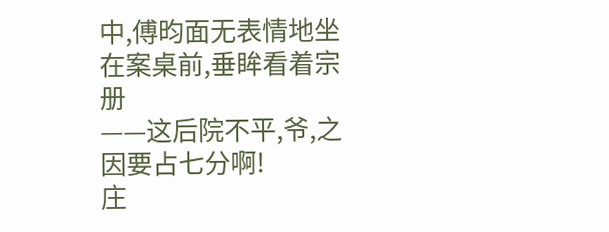中,傅昀面无表情地坐在案桌前,垂眸看着宗册
——这后院不平,爷,之因要占七分啊!
庄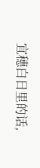宜穗白日里的话,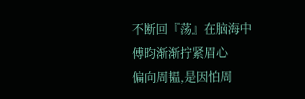不断回『荡』在脑海中
傅昀渐渐拧紧眉心
偏向周韫,是因怕周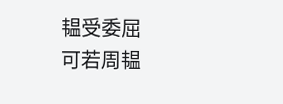韫受委屈
可若周韫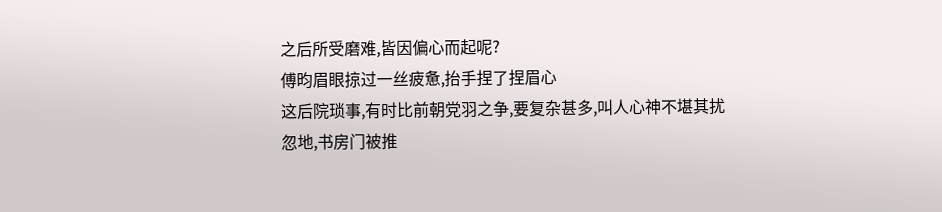之后所受磨难,皆因偏心而起呢?
傅昀眉眼掠过一丝疲惫,抬手捏了捏眉心
这后院琐事,有时比前朝党羽之争,要复杂甚多,叫人心神不堪其扰
忽地,书房门被推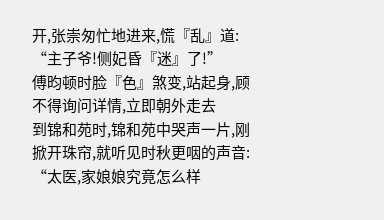开,张崇匆忙地进来,慌『乱』道:
“主子爷!侧妃昏『迷』了!”
傅昀顿时脸『色』煞变,站起身,顾不得询问详情,立即朝外走去
到锦和苑时,锦和苑中哭声一片,刚掀开珠帘,就听见时秋更咽的声音:
“太医,家娘娘究竟怎么样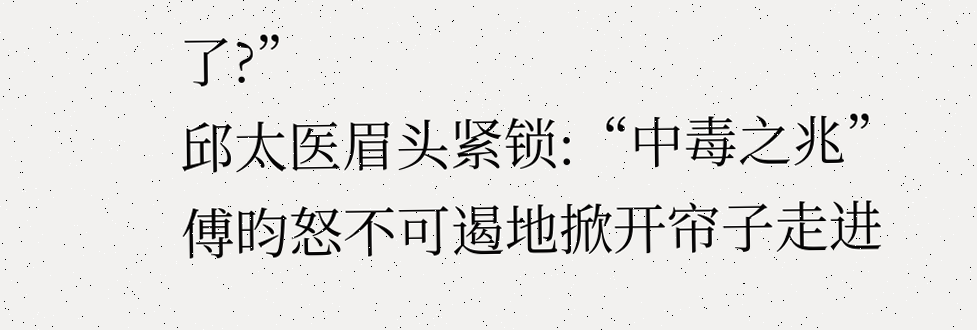了?”
邱太医眉头紧锁:“中毒之兆”
傅昀怒不可遏地掀开帘子走进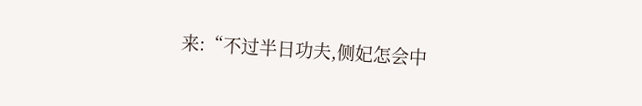来:“不过半日功夫,侧妃怎会中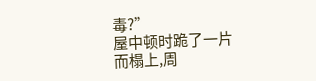毒?”
屋中顿时跪了一片
而榻上,周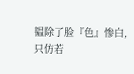韫除了脸『色』惨白,只仿若